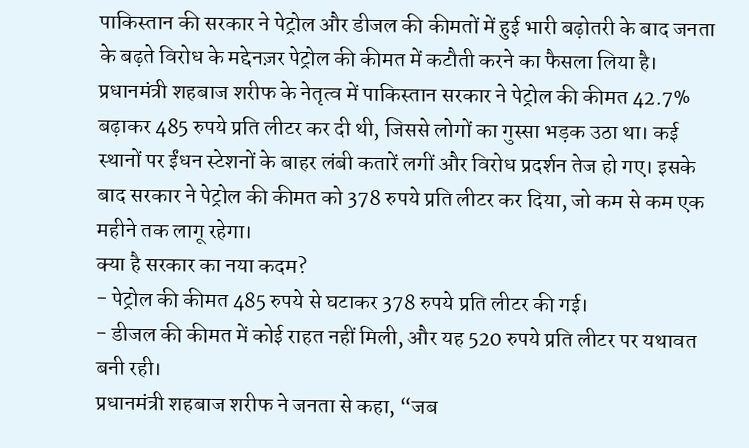पाकिस्तान की सरकार ने पेट्रोल और डीजल की कीमतों में हुई भारी बढ़ोतरी के बाद जनता के बढ़ते विरोध के मद्देनज़र पेट्रोल की कीमत में कटौती करने का फैसला लिया है। प्रधानमंत्री शहबाज शरीफ के नेतृत्व में पाकिस्तान सरकार ने पेट्रोल की कीमत 42.7% बढ़ाकर 485 रुपये प्रति लीटर कर दी थी, जिससे लोगों का गुस्सा भड़क उठा था। कई स्थानों पर ईंधन स्टेशनों के बाहर लंबी कतारें लगीं और विरोध प्रदर्शन तेज हो गए। इसके बाद सरकार ने पेट्रोल की कीमत को 378 रुपये प्रति लीटर कर दिया, जो कम से कम एक महीने तक लागू रहेगा।
क्या है सरकार का नया कदम?
- पेट्रोल की कीमत 485 रुपये से घटाकर 378 रुपये प्रति लीटर की गई।
- डीजल की कीमत में कोई राहत नहीं मिली, और यह 520 रुपये प्रति लीटर पर यथावत बनी रही।
प्रधानमंत्री शहबाज शरीफ ने जनता से कहा, “जब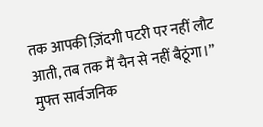तक आपकी ज़िंदगी पटरी पर नहीं लौट आती, तब तक मैं चैन से नहीं बैठूंगा।”
मुफ्त सार्वजनिक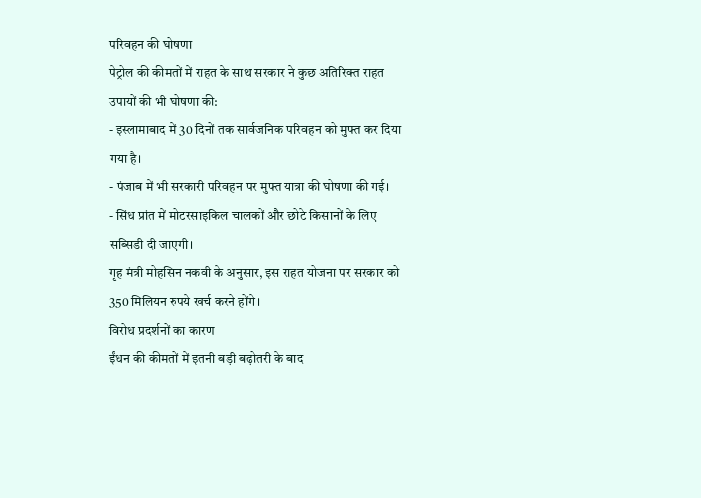परिवहन की घोषणा
पेट्रोल की कीमतों में राहत के साथ सरकार ने कुछ अतिरिक्त राहत उपायों की भी घोषणा की:
- इस्लामाबाद में 30 दिनों तक सार्वजनिक परिवहन को मुफ्त कर दिया गया है।
- पंजाब में भी सरकारी परिवहन पर मुफ्त यात्रा की घोषणा की गई।
- सिंध प्रांत में मोटरसाइकिल चालकों और छोटे किसानों के लिए सब्सिडी दी जाएगी।
गृह मंत्री मोहसिन नकवी के अनुसार, इस राहत योजना पर सरकार को 350 मिलियन रुपये खर्च करने होंगे।
विरोध प्रदर्शनों का कारण
ईंधन की कीमतों में इतनी बड़ी बढ़ोतरी के बाद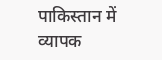पाकिस्तान में व्यापक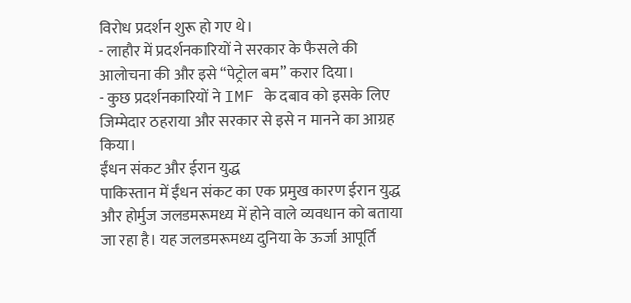विरोध प्रदर्शन शुरू हो गए थे।
- लाहौर में प्रदर्शनकारियों ने सरकार के फैसले की आलोचना की और इसे “पेट्रोल बम” करार दिया।
- कुछ प्रदर्शनकारियों ने IMF के दबाव को इसके लिए जिम्मेदार ठहराया और सरकार से इसे न मानने का आग्रह किया।
ईंधन संकट और ईरान युद्ध
पाकिस्तान में ईंधन संकट का एक प्रमुख कारण ईरान युद्ध और होर्मुज जलडमरूमध्य में होने वाले व्यवधान को बताया जा रहा है। यह जलडमरूमध्य दुनिया के ऊर्जा आपूर्ति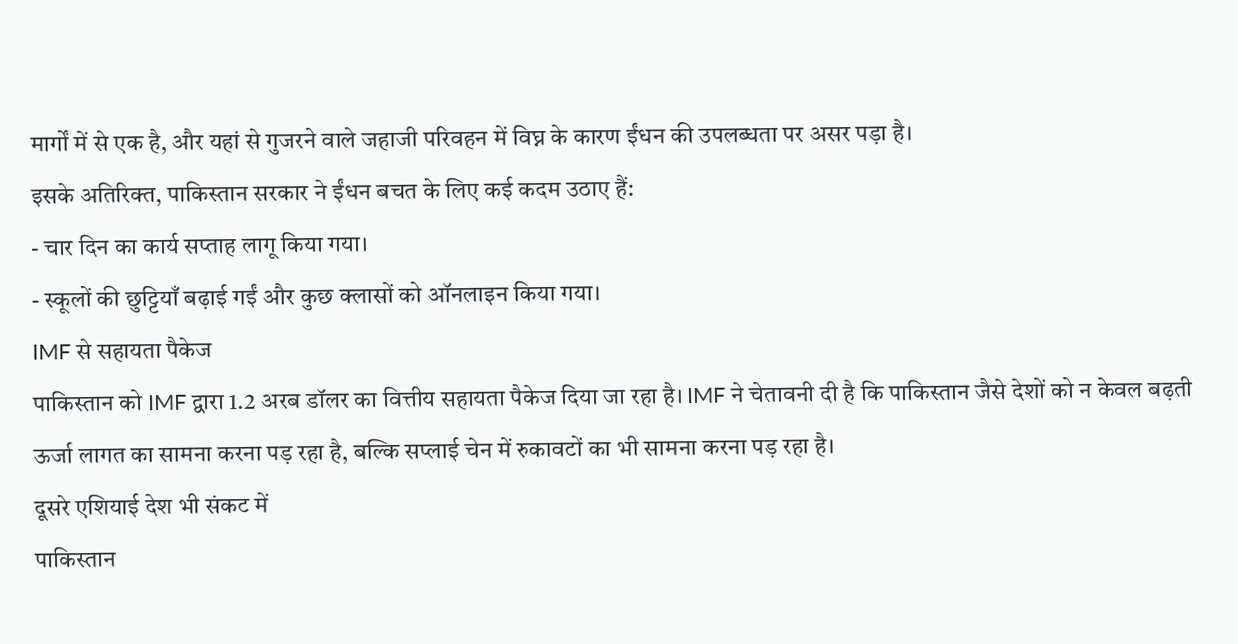मार्गों में से एक है, और यहां से गुजरने वाले जहाजी परिवहन में विघ्न के कारण ईंधन की उपलब्धता पर असर पड़ा है।
इसके अतिरिक्त, पाकिस्तान सरकार ने ईंधन बचत के लिए कई कदम उठाए हैं:
- चार दिन का कार्य सप्ताह लागू किया गया।
- स्कूलों की छुट्टियाँ बढ़ाई गईं और कुछ क्लासों को ऑनलाइन किया गया।
IMF से सहायता पैकेज
पाकिस्तान को IMF द्वारा 1.2 अरब डॉलर का वित्तीय सहायता पैकेज दिया जा रहा है। IMF ने चेतावनी दी है कि पाकिस्तान जैसे देशों को न केवल बढ़ती ऊर्जा लागत का सामना करना पड़ रहा है, बल्कि सप्लाई चेन में रुकावटों का भी सामना करना पड़ रहा है।
दूसरे एशियाई देश भी संकट में
पाकिस्तान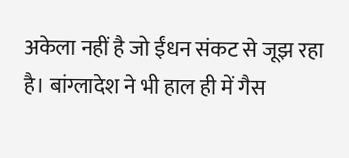अकेला नहीं है जो ईंधन संकट से जूझ रहा है। बांग्लादेश ने भी हाल ही में गैस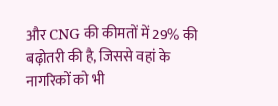और CNG की कीमतों में 29% की बढ़ोतरी की है, जिससे वहां के नागरिकों को भी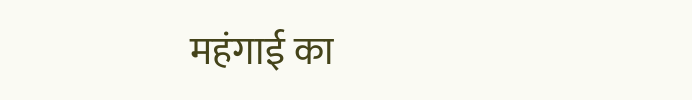महंगाई का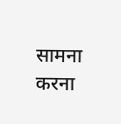सामना करना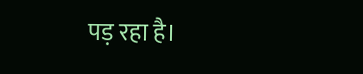पड़ रहा है।